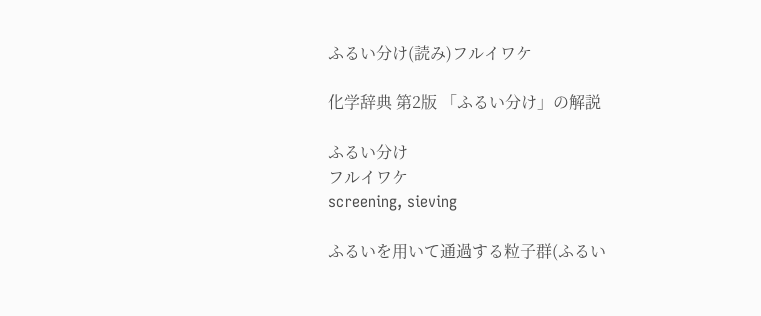ふるい分け(読み)フルイワケ

化学辞典 第2版 「ふるい分け」の解説

ふるい分け
フルイワケ
screening, sieving

ふるいを用いて通過する粒子群(ふるい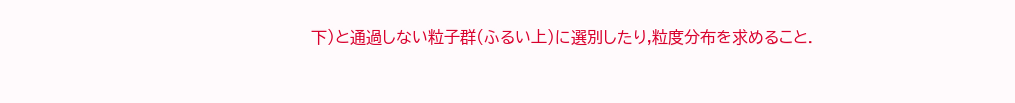下)と通過しない粒子群(ふるい上)に選別したり,粒度分布を求めること.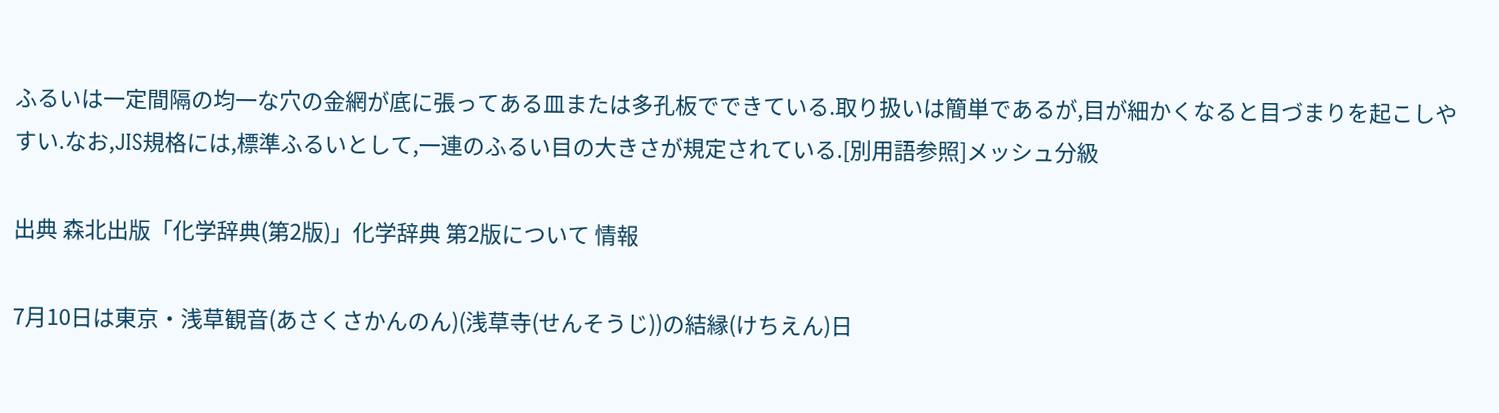ふるいは一定間隔の均一な穴の金網が底に張ってある皿または多孔板でできている.取り扱いは簡単であるが,目が細かくなると目づまりを起こしやすい.なお,JIS規格には,標準ふるいとして,一連のふるい目の大きさが規定されている.[別用語参照]メッシュ分級

出典 森北出版「化学辞典(第2版)」化学辞典 第2版について 情報

7月10日は東京・浅草観音(あさくさかんのん)(浅草寺(せんそうじ))の結縁(けちえん)日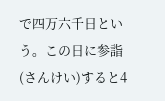で四万六千日という。この日に参詣(さんけい)すると4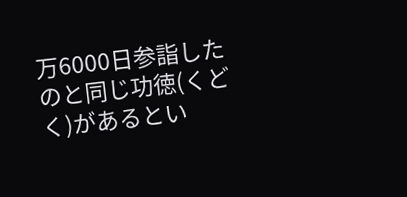万6000日参詣したのと同じ功徳(くどく)があるとい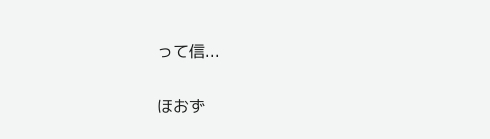って信...

ほおず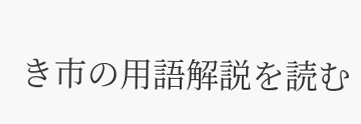き市の用語解説を読む